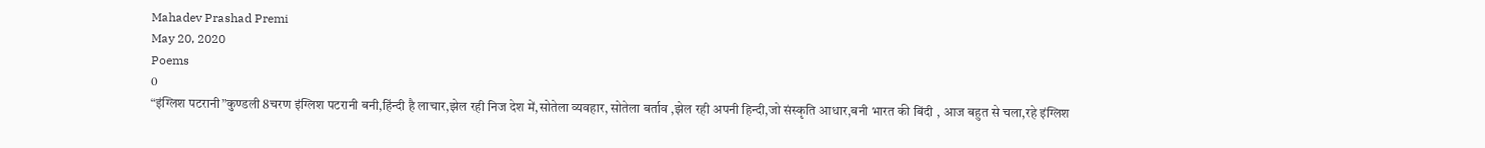Mahadev Prashad Premi
May 20, 2020
Poems
0
“इंग्लिश पटरानी”कुण्डली 8चरण इंग्लिश पटरानी बनी,हिंन्दी है लाचार,झेल रही निज देश में,सोतेला व्यवहार, सोतेला बर्ताव ,झेल रही अपनी हिन्दी,जो संस्कृति आधार,बनी भारत की बिंदी , आज बहुत से चला,रहे इंग्लिश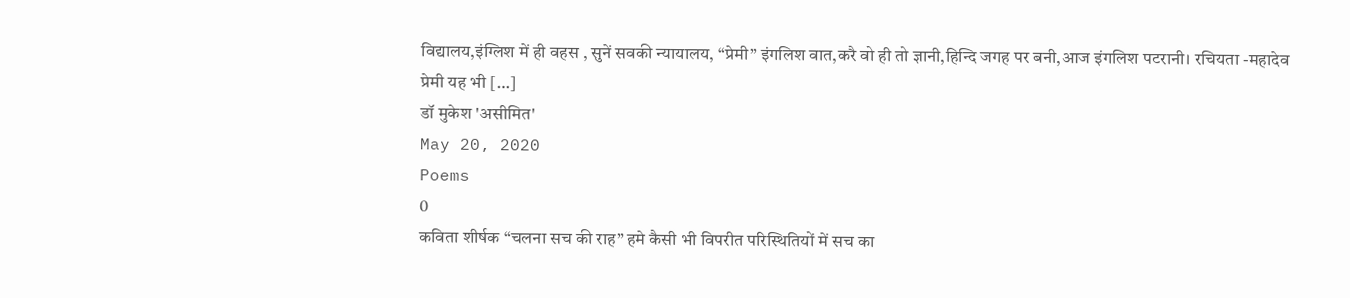विद्यालय,इंग्लिश में ही वहस , सुनें सवकी न्यायालय, “प्रेमी” इंगलिश वात,करै वो ही तो ज्ञानी,हिन्दि जगह पर बनी,आज इंगलिश पटरानी। रचियता -महादेव प्रेमी यह भी […]
डॉ मुकेश 'असीमित'
May 20, 2020
Poems
0
कविता शीर्षक “चलना सच की राह” हमे कैसी भी विपरीत परिस्थितियों में सच का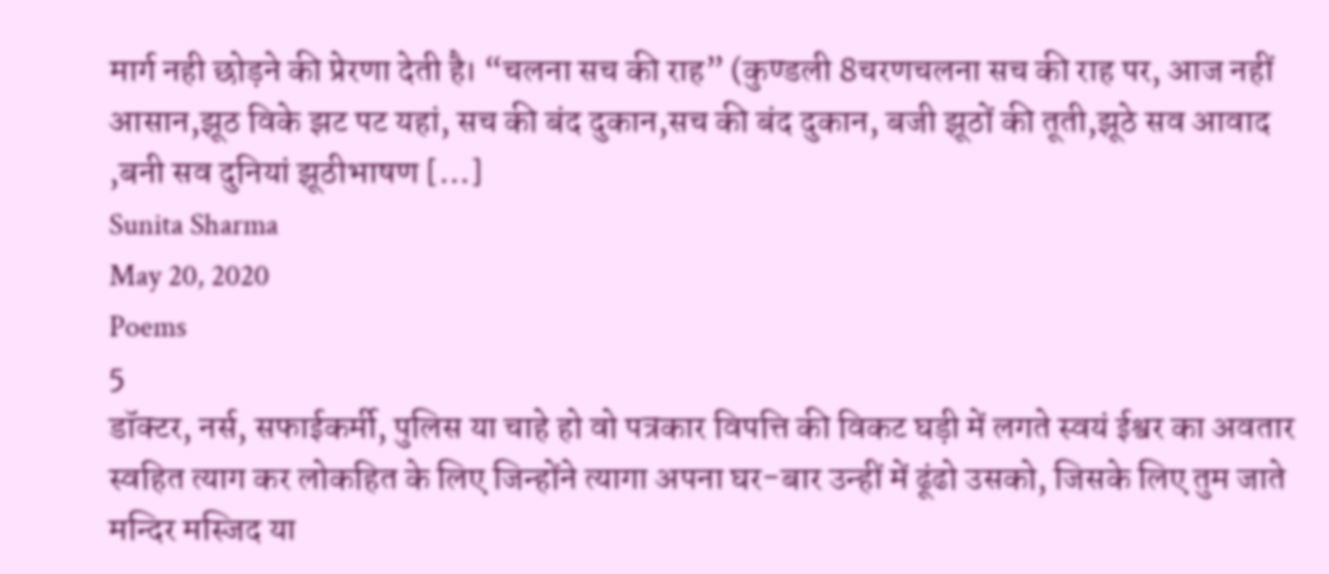मार्ग नही छोड़ने की प्रेरणा देती है। “चलना सच की राह” (कुण्डली 8चरणचलना सच की राह पर, आज नहीं आसान,झूठ विके झट पट यहां, सच की बंद दुकान,सच की बंद दुकान, बजी झूठों की तूती,झूठे सव आवाद ,बनी सव दुनियां झूठीभाषण […]
Sunita Sharma
May 20, 2020
Poems
5
डॉक्टर, नर्स, सफाईकर्मी, पुलिस या चाहे हो वो पत्रकार विपत्ति की विकट घड़ी में लगते स्वयं ईश्वर का अवतार स्वहित त्याग कर लोकहित के लिए जिन्होंने त्यागा अपना घर-बार उन्हीं में ढूंढो उसको, जिसके लिए तुम जाते मन्दिर मस्जिद या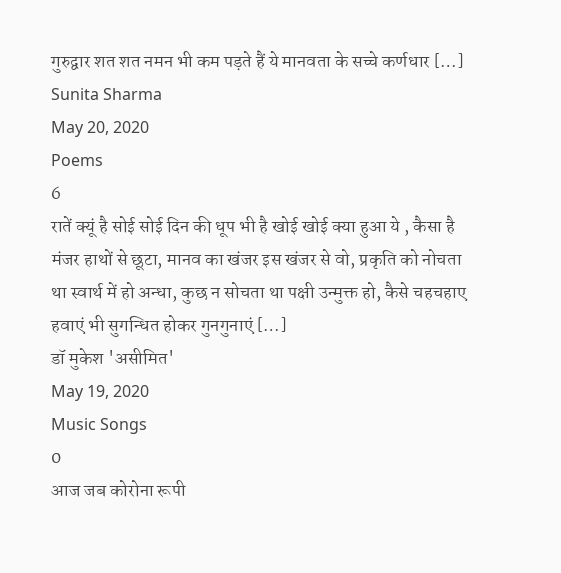गुरुद्वार शत शत नमन भी कम पड़ते हैं ये मानवता के सच्चे कर्णधार […]
Sunita Sharma
May 20, 2020
Poems
6
रातें क्यूं है सोई सोई दिन की धूप भी है खोई खोई क्या हुआ ये , कैसा है मंजर हाथों से छूटा, मानव का खंजर इस खंजर से वो, प्रकृति को नोचता था स्वार्थ में हो अन्धा, कुछ न सोचता था पक्षी उन्मुक्त हो, कैसे चहचहाए हवाएं भी सुगन्धित होकर गुनगुनाएं […]
डॉ मुकेश 'असीमित'
May 19, 2020
Music Songs
0
आज जब कोरोना रूपी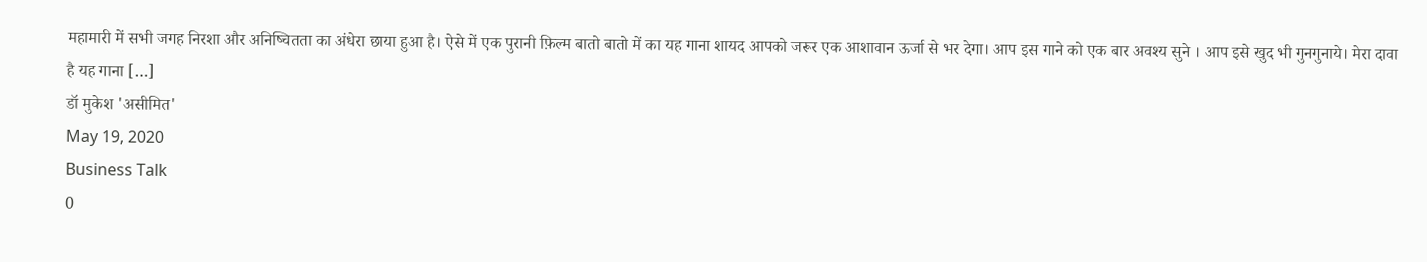महामारी में सभी जगह निरशा और अनिष्चितता का अंधेरा छाया हुआ है। ऐसे में एक पुरानी फ़िल्म बातो बातो में का यह गाना शायद आपको जरूर एक आशावान ऊर्जा से भर देगा। आप इस गाने को एक बार अवश्य सुने । आप इसे खुद भी गुनगुनाये। मेरा दावा है यह गाना […]
डॉ मुकेश 'असीमित'
May 19, 2020
Business Talk
0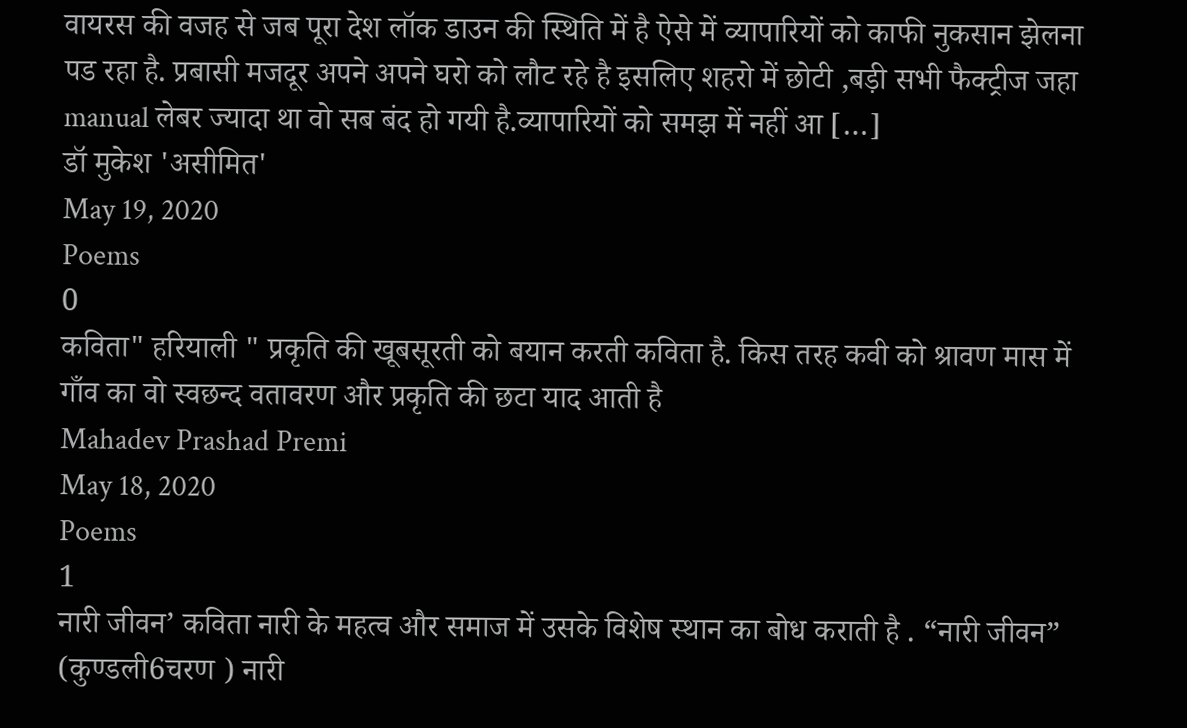वायरस की वजह से जब पूरा देश लॉक डाउन की स्थिति में है ऐसे में व्यापारियों को काफी नुकसान झेलना पड रहा है. प्रबासी मजदूर अपने अपने घरो को लौट रहे है इसलिए शहरो में छोटी ,बड़ी सभी फैक्ट्रीज जहा manual लेबर ज्यादा था वो सब बंद हो गयी है.व्यापारियों को समझ में नहीं आ […]
डॉ मुकेश 'असीमित'
May 19, 2020
Poems
0
कविता" हरियाली " प्रकृति की खूबसूरती को बयान करती कविता है. किस तरह कवी को श्रावण मास में गाँव का वो स्वछन्द वतावरण और प्रकृति की छटा याद आती है
Mahadev Prashad Premi
May 18, 2020
Poems
1
नारी जीवन’ कविता नारी के महत्व और समाज में उसके विशेष स्थान का बोध कराती है . “नारी जीवन” (कुण्डली6चरण ) नारी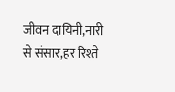जीवन दायिनी,नारी से संसार,हर रिश्ते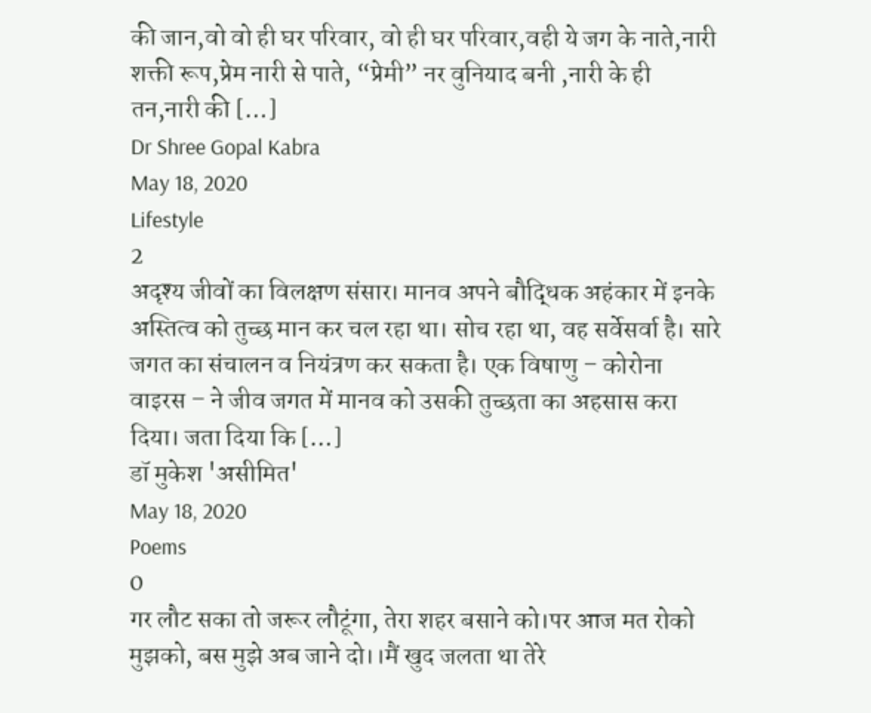की जान,वो वो ही घर परिवार, वो ही घर परिवार,वही ये जग के नाते,नारी शक्ती रूप,प्रेम नारी से पाते, “प्रेमी” नर वुनियाद बनी ,नारी के ही तन,नारी की […]
Dr Shree Gopal Kabra
May 18, 2020
Lifestyle
2
अदृश्य जीवों का विलक्षण संसार। मानव अपने बौद्धिक अहंकार में इनके अस्तित्व को तुच्छ मान कर चल रहा था। सोच रहा था, वह सर्वेसर्वा है। सारे जगत का संचालन व नियंत्रण कर सकता है। एक विषाणु – कोरोना वाइरस – ने जीव जगत में मानव को उसकी तुच्छता का अहसास करा दिया। जता दिया कि […]
डॉ मुकेश 'असीमित'
May 18, 2020
Poems
0
गर लौट सका तो जरूर लौटूंगा, तेरा शहर बसाने को।पर आज मत रोको मुझको, बस मुझे अब जाने दो।।मैं खुद जलता था तेरे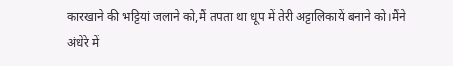कारखाने की भट्टियां जलाने को,मैं तपता था धूप में तेरी अट्टालिकायें बनाने को।मैंने अंधेरे में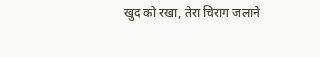खुद को रखा, तेरा चिराग जलाने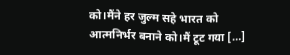को।मैंने हर जुल्म सहे भारत को आत्मनिर्भर बनाने को।मैं टूट गया […]